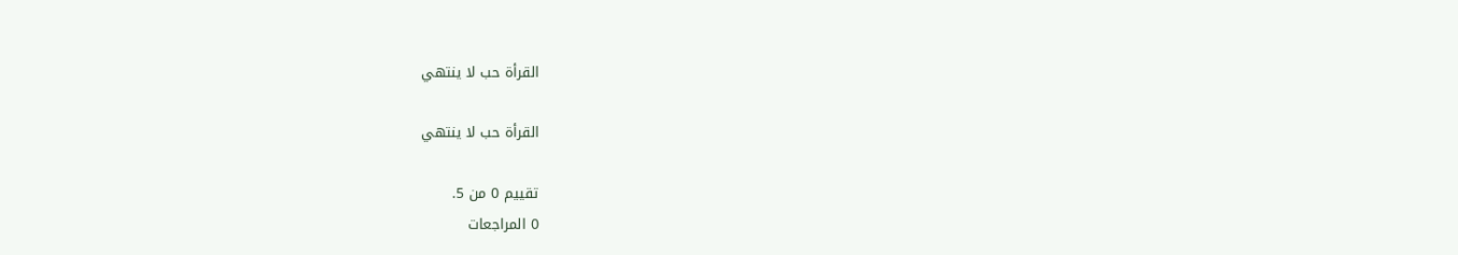القرأة حب لا ينتهي

القرأة حب لا ينتهي

تقييم 0 من 5.
0 المراجعات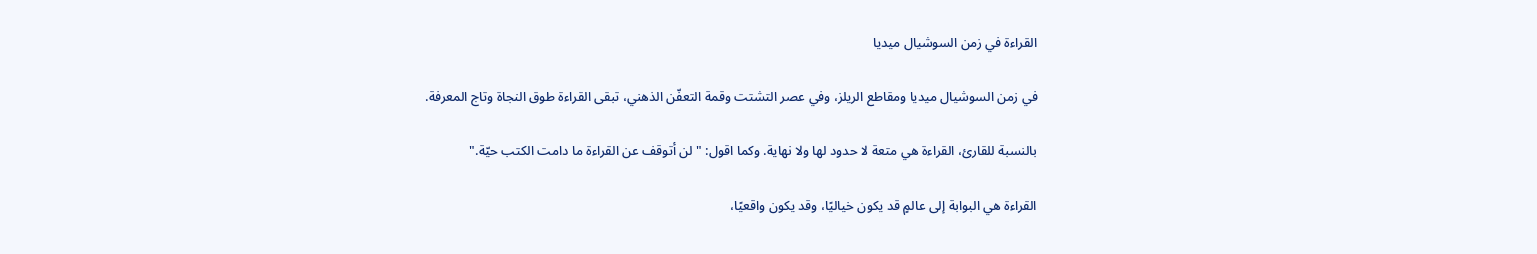القراءة في زمن السوشيال ميديا

في زمن السوشيال ميديا ومقاطع الريلز، وفي عصر التشتت وقمة التعفّن الذهني، تبقى القراءة طوق النجاة وتاج المعرفة.

بالنسبة للقارئ، القراءة هي متعة لا حدود لها ولا نهاية. وكما اقول: "لن أتوقف عن القراءة ما دامت الكتب حيّة."

القراءة هي البوابة إلى عالمٍ قد يكون خياليًا، وقد يكون واقعيًا،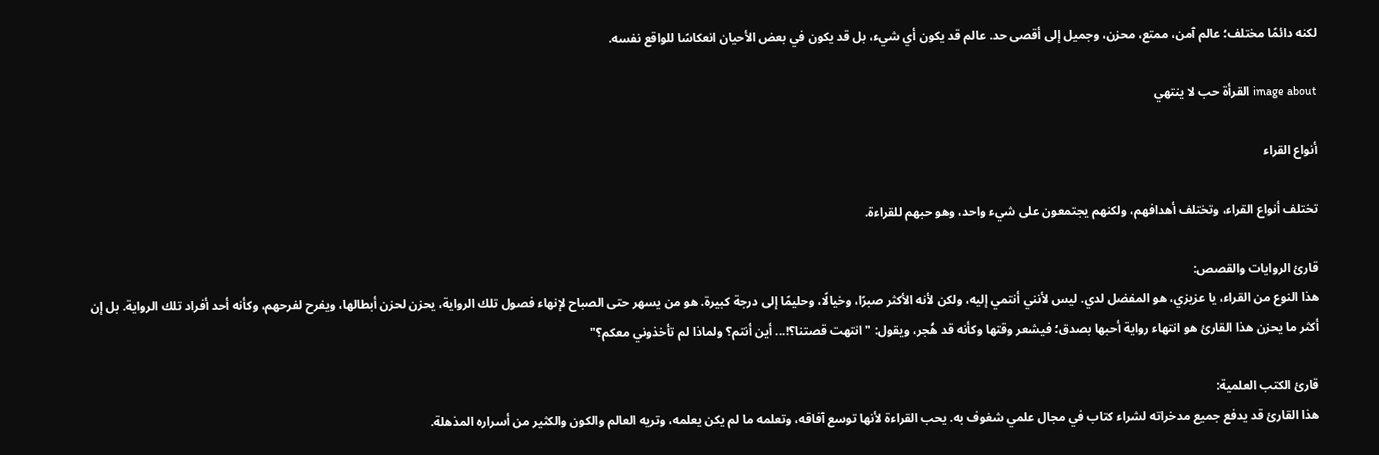لكنه دائمًا مختلف؛ عالم آمن، ممتع، محزن، وجميل إلى أقصى حد. عالم قد يكون أي شيء، بل قد يكون في بعض الأحيان انعكاسًا للواقع نفسه.

image about القرأة حب لا ينتهي

أنواع القراء

تختلف أنواع القراء، وتختلف أهدافهم، ولكنهم يجتمعون على شيء واحد، وهو حبهم للقراءة.

قارئ الروايات والقصص:
هذا النوع من القراء، يا عزيزي، هو المفضل لدي. ليس لأنني أنتمي إليه، ولكن لأنه الأكثر صبرًا، وخيالًا، وحليمًا إلى درجة كبيرة. هو من يسهر حتى الصباح لإنهاء فصول تلك الرواية، يحزن لحزن أبطالها، ويفرح لفرحهم، وكأنه أحد أفراد تلك الرواية. بل إن أكثر ما يحزن هذا القارئ هو انتهاء رواية أحبها بصدق؛ فيشعر وقتها وكأنه قد هُجر، ويقول: "انتهت قصتنا؟!... أين أنتم؟ ولماذا لم تأخذوني معكم؟"

قارئ الكتب العلمية:
هذا القارئ قد يدفع جميع مدخراته لشراء كتاب في مجال علمي شغوف به. يحب القراءة لأنها توسع آفاقه، وتعلمه ما لم يكن يعلمه، وتريه العالم والكون والكثير من أسراره المذهلة.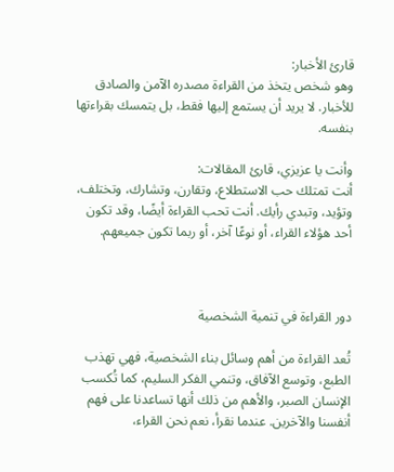قارئ الأخبار:
وهو شخص يتخذ من القراءة مصدره الآمن والصادق للأخبار. لا يريد أن يستمع إليها فقط، بل يتمسك بقراءتها بنفسه.

وأنت يا عزيزي، قارئ المقالات:
أنت تمتلك حب الاستطلاع، وتقارن، وتشارك، وتختلف، وتؤيد، وتبدي رأيك. أنت تحب القراءة أيضًا، وقد تكون أحد هؤلاء القراء، أو نوعًا آخر، أو ربما تكون جميعهم.



دور القراءة في تنمية الشخصية

تُعد القراءة من أهم وسائل بناء الشخصية، فهي تهذب الطبع، وتوسع الآفاق، وتنمي الفكر السليم، كما تُكسب الإنسان الصبر، والأهم من ذلك أنها تساعدنا على فهم أنفسنا والآخرين. عندما نقرأ، نعم نحن القراء،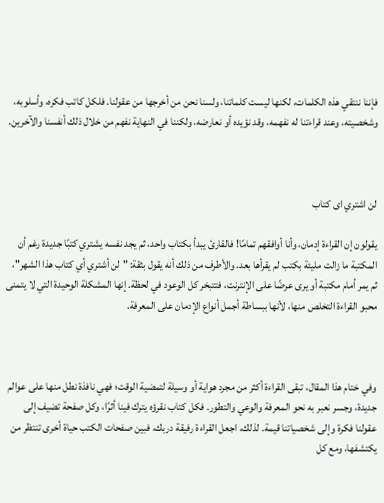فإننا ننتقي هذه الكلمات، لكنها ليست كلماتنا، ولسنا نحن من أخرجها من عقولنا. فلكل كاتب فكره، وأسلوبه، وشخصيته، وعند قراءتنا له نفهمه، وقد نؤيده أو نعارضه، ولكننا في النهاية نفهم من خلال ذلك أنفسنا والآخرين.



لن اشتري اى كتاب

يقولون إن القراءة إدمان، وأنا أوافقهم تمامًا! فالقارئ يبدأ بكتاب واحد، ثم يجد نفسه يشتري كتبًا جديدة رغم أن المكتبة ما زالت مليئة بكتب لم يقرأها بعد. والأطرف من ذلك أنه يقول بثقة: "لن أشتري أي كتاب هذا الشهر"، ثم يمر أمام مكتبة أو يرى عرضًا على الإنترنت، فتتبخر كل الوعود في لحظة. إنها المشكلة الوحيدة التي لا يتمنى محبو القراءة التخلص منها، لأنها ببساطة أجمل أنواع الإدمان على المعرفة.



وفي ختام هذا المقال، تبقى القراءة أكثر من مجرد هواية أو وسيلة لتمضية الوقت؛ فهي نافذة نطل منها على عوالم جديدة، وجسر نعبر به نحو المعرفة والوعي والتطور. فكل كتاب نقرؤه يترك فينا أثرًا، وكل صفحة تضيف إلى عقولنا فكرة وإلى شخصياتنا قيمة. لذلك، اجعل القراءة رفيقة دربك، فبين صفحات الكتب حياة أخرى تنتظر من يكتشفها، ومع كل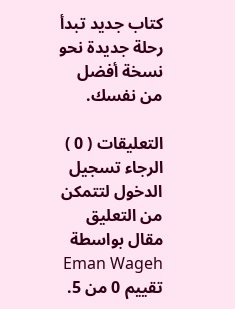كتاب جديد تبدأ رحلة جديدة نحو نسخة أفضل من نفسك.

التعليقات ( 0 )
الرجاء تسجيل الدخول لتتمكن من التعليق
مقال بواسطة
Eman Wageh تقييم 0 من 5.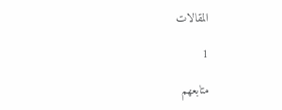المقالات

1

متابعهم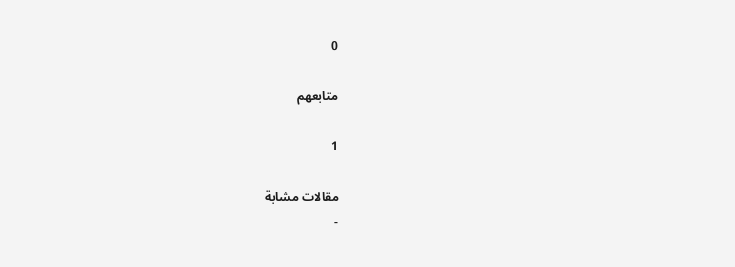0

متابعهم

1

مقالات مشابة
-